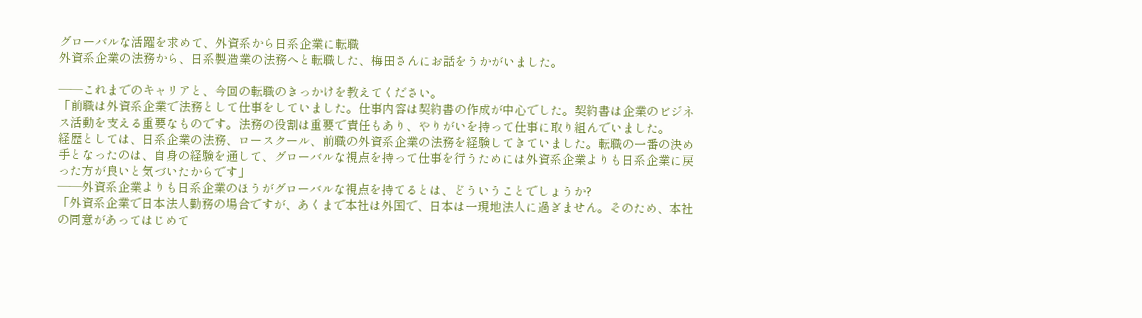グローバルな活躍を求めて、外資系から日系企業に転職
外資系企業の法務から、日系製造業の法務へと転職した、梅田さんにお話をうかがいました。

――これまでのキャリアと、今回の転職のきっかけを教えてください。
「前職は外資系企業で法務として仕事をしていました。仕事内容は契約書の作成が中心でした。契約書は企業のビジネス活動を支える重要なものです。法務の役割は重要で責任もあり、やりがいを持って仕事に取り組んでいました。
経歴としては、日系企業の法務、ロースクール、前職の外資系企業の法務を経験してきていました。転職の一番の決め手となったのは、自身の経験を通して、グローバルな視点を持って仕事を行うためには外資系企業よりも日系企業に戻った方が良いと気づいたからです」
――外資系企業よりも日系企業のほうがグローバルな視点を持てるとは、どういうことでしょうか?
「外資系企業で日本法人勤務の場合ですが、あくまで本社は外国で、日本は一現地法人に過ぎません。そのため、本社の同意があってはじめて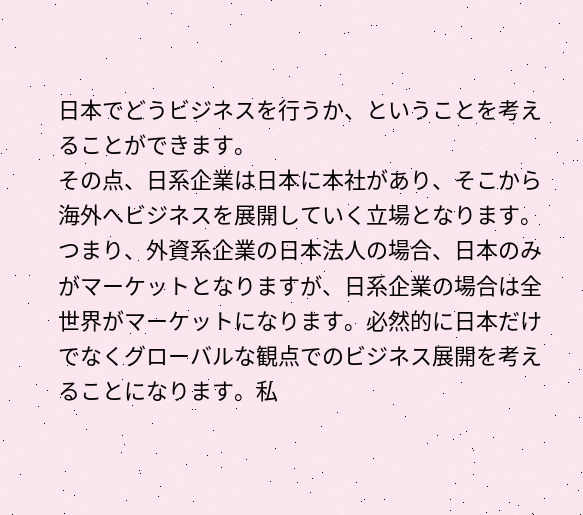日本でどうビジネスを行うか、ということを考えることができます。
その点、日系企業は日本に本社があり、そこから海外へビジネスを展開していく立場となります。つまり、外資系企業の日本法人の場合、日本のみがマーケットとなりますが、日系企業の場合は全世界がマーケットになります。必然的に日本だけでなくグローバルな観点でのビジネス展開を考えることになります。私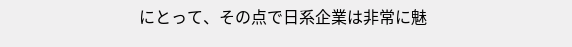にとって、その点で日系企業は非常に魅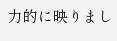力的に映りまし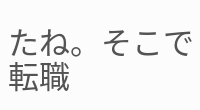たね。そこで転職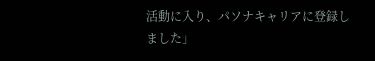活動に入り、パソナキャリアに登録しました」